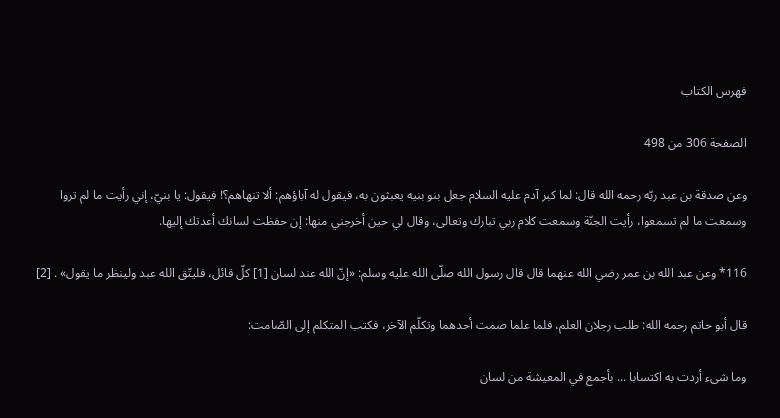فهرس الكتاب

الصفحة 306 من 498

وعن صدقة بن عبد ربّه رحمه الله قال: لما كبر آدم عليه السلام جعل بنو بنيه يعبثون به، فيقول له آباؤهم: ألا تنهاهم؟! فيقول: يا بنيّ، إني رأيت ما لم تروا وسمعت ما لم تسمعوا، رأيت الجنّة وسمعت كلام ربي تبارك وتعالى، وقال لي حين أخرجني منها: إن حفظت لسانك أعدتك إليها.

116* وعن عبد الله بن عمر رضي الله عنهما قال قال رسول الله صلّى الله عليه وسلم: «إنّ الله عند لسان [1] كلّ قائل، فليتّق الله عبد ولينظر ما يقول» . [2]

قال أبو حاتم رحمه الله: طلب رجلان العلم، فلما علما صمت أحدهما وتكلّم الآخر، فكتب المتكلم إلى الصّامت:

وما شىء أردت به اكتسابا ... بأجمع في المعيشة من لسان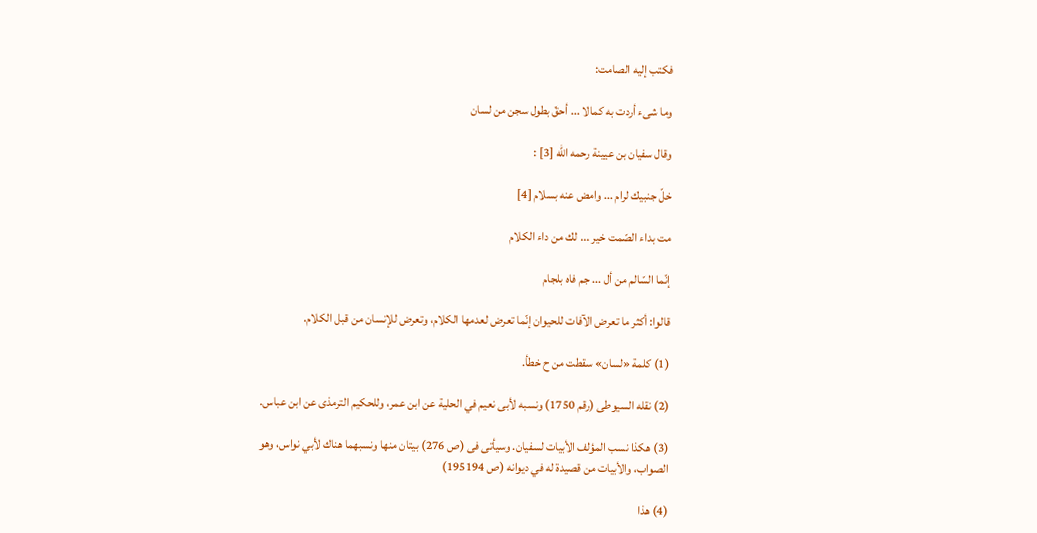فكتب إليه الصامت:

وما شىء أردت به كمالا ... أحقّ بطول سجن من لسان

وقال سفيان بن عيينة رحمه الله [3] :

خلّ جنبيك لرام ... وامض عنه بسلام [4]

مت بداء الصّمت خير ... لك من داء الكلام

إنّما السّالم من أل ... جم فاه بلجام

قالوا: أكثر ما تعرض الآفات للحيوان إنّما تعرض لعدمها الكلام، وتعرض للإنسان من قبل الكلام.

(1) كلمة «لسان» سقطت من ح خطأ.

(2) نقله السيوطى (رقم 1750) ونسبه لأبى نعيم في الحلية عن ابن عمر، وللحكيم الترمذى عن ابن عباس.

(3) هكذا نسب المؤلف الأبيات لسفيان. وسيأتى فى (ص 276) بيتان منها ونسبهما هناك لأبي نواس، وهو الصواب، والأبيات من قصيدة له في ديوانه (ص 195194)

(4) هذا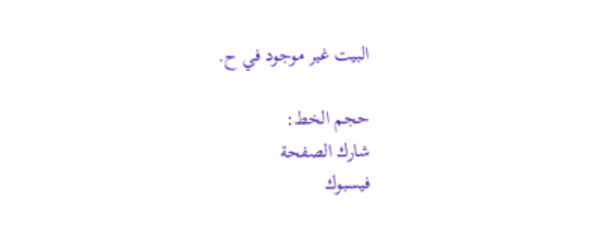البيت غير موجود في ح.

حجم الخط:
شارك الصفحة
فيسبوك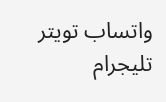واتساب تويتر تليجرام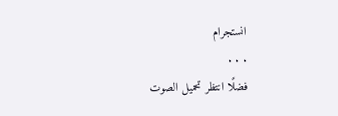انستجرام
. . .
فضلًا انتظر تحميل الصوت